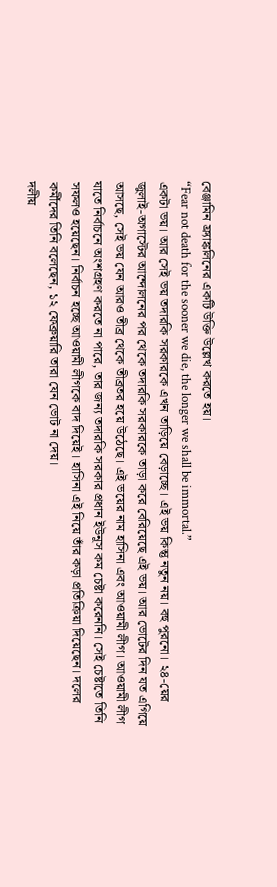বেঞ্জামিন ফ্র্যাঙ্কলিনের একটি উক্তি উল্লেখ করতে হয়।
“Fear not death for the sooner we die, the longer we shall be immortal.”
একটা ভয়। আর সেই ভয় তদারকি সরকারকে এখন তাড়িয়ে বেড়াচ্ছে। এই ভয় কিন্তু নতুন নয়। বহু পুরনো। ২৪-য়ের জুলাই-অগাস্টের আন্দোলনের পর থেকে তদারকি সরকারকে তাড়া করে বেরিয়েছে এই ভয়। আর ভোটের দিন যত এগিয়ে আসছে, সেই ভয় যেন আরও তীব্র থেকে তীব্রতর হয়ে উঠেছে। এই ভয়ের নাম হাসিনা এবং আওয়ামী লীগ। আওয়ামী লীগ যাতে নির্বাচনে অংশগ্রহণ করতে না পারে, তার জন্য তদারকি সরকার প্রধান ইউনূস কম চেষ্টা করেননি। সেই চেষ্টাতে তিনি সফলও হয়েছেন। নির্বাচন হচ্ছে আওয়ামী লীগকে বাদ দিয়েই। হাসিনা এই নিয়ে তাঁর কড়া প্রতিক্রিয়া দিয়েছেন। দলের কর্মীদের তিনি বলেছেন, ১২ ফেব্রুয়ারি তারা যেন ভোট না দেয়।
দলীয়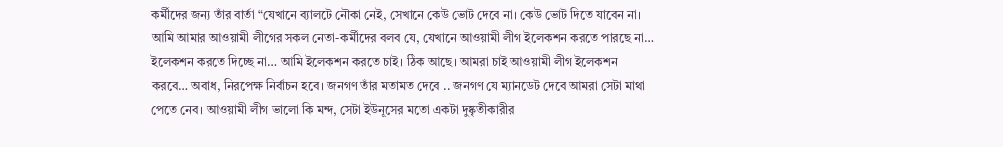কর্মীদের জন্য তাঁর বার্তা “যেখানে ব্যালটে নৌকা নেই, সেখানে কেউ ভোট দেবে না। কেউ ভোট দিতে যাবেন না। আমি আমার আওয়ামী লীগের সকল নেতা-কর্মীদের বলব যে, যেখানে আওয়ামী লীগ ইলেকশন করতে পারছে না… ইলেকশন করতে দিচ্ছে না… আমি ইলেকশন করতে চাই। ঠিক আছে। আমরা চাই আওয়ামী লীগ ইলেকশন করবে… অবাধ, নিরপেক্ষ নির্বাচন হবে। জনগণ তাঁর মতামত দেবে .. জনগণ যে ম্যানডেট দেবে আমরা সেটা মাথা পেতে নেব। আওয়ামী লীগ ভালো কি মন্দ, সেটা ইউনূসের মতো একটা দুষ্কৃতীকারীর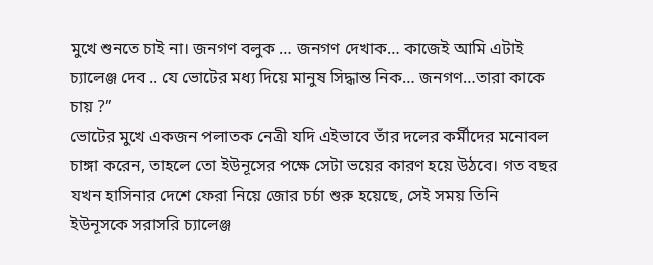মুখে শুনতে চাই না। জনগণ বলুক … জনগণ দেখাক… কাজেই আমি এটাই চ্যালেঞ্জ দেব .. যে ভোটের মধ্য দিয়ে মানুষ সিদ্ধান্ত নিক… জনগণ…তারা কাকে চায় ?”
ভোটের মুখে একজন পলাতক নেত্রী যদি এইভাবে তাঁর দলের কর্মীদের মনোবল চাঙ্গা করেন, তাহলে তো ইউনূসের পক্ষে সেটা ভয়ের কারণ হয়ে উঠবে। গত বছর যখন হাসিনার দেশে ফেরা নিয়ে জোর চর্চা শুরু হয়েছে, সেই সময় তিনি ইউনূসকে সরাসরি চ্যালেঞ্জ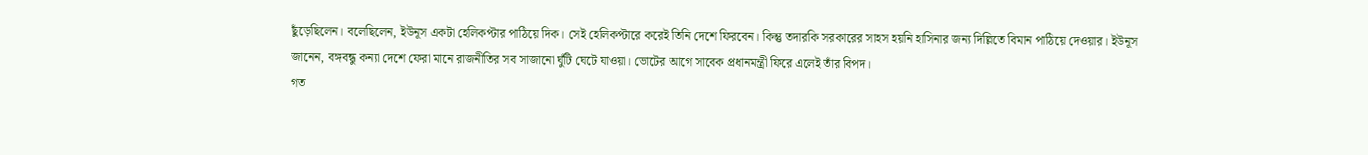ছুঁড়েছিলেন। বলেছিলেন, ইউনূস একটা হেলিকপ্টার পাঠিয়ে দিক। সেই হেলিকপ্টারে করেই তিনি দেশে ফিরবেন। কিন্তু তদারকি সরকারের সাহস হয়নি হাসিনার জন্য দিল্লিতে বিমান পাঠিয়ে দেওয়ার। ইউনূস জানেন, বঙ্গবন্ধু কন্যা দেশে ফেরা মানে রাজনীতির সব সাজানো ঘুঁটি ঘেটে যাওয়া। ভোটের আগে সাবেক প্রধানমন্ত্রী ফিরে এলেই তাঁর বিপদ।
গত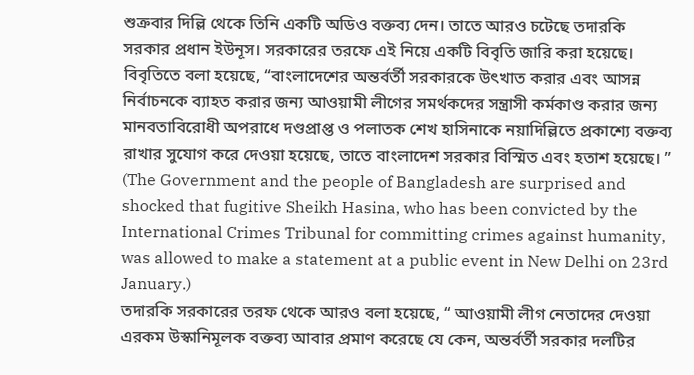শুক্রবার দিল্লি থেকে তিনি একটি অডিও বক্তব্য দেন। তাতে আরও চটেছে তদারকি সরকার প্রধান ইউনূস। সরকারের তরফে এই নিয়ে একটি বিবৃতি জারি করা হয়েছে। বিবৃতিতে বলা হয়েছে, “বাংলাদেশের অন্তর্বর্তী সরকারকে উৎখাত করার এবং আসন্ন নির্বাচনকে ব্যাহত করার জন্য আওয়ামী লীগের সমর্থকদের সন্ত্রাসী কর্মকাণ্ড করার জন্য মানবতাবিরোধী অপরাধে দণ্ডপ্রাপ্ত ও পলাতক শেখ হাসিনাকে নয়াদিল্লিতে প্রকাশ্যে বক্তব্য রাখার সুযোগ করে দেওয়া হয়েছে, তাতে বাংলাদেশ সরকার বিস্মিত এবং হতাশ হয়েছে। ”
(The Government and the people of Bangladesh are surprised and shocked that fugitive Sheikh Hasina, who has been convicted by the International Crimes Tribunal for committing crimes against humanity, was allowed to make a statement at a public event in New Delhi on 23rd January.)
তদারকি সরকারের তরফ থেকে আরও বলা হয়েছে, “ আওয়ামী লীগ নেতাদের দেওয়া এরকম উস্কানিমূলক বক্তব্য আবার প্রমাণ করেছে যে কেন, অন্তর্বর্তী সরকার দলটির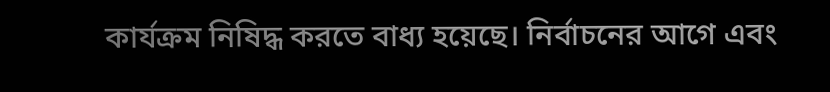কার্যক্রম নিষিদ্ধ করতে বাধ্য হয়েছে। নির্বাচনের আগে এবং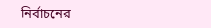নির্বাচনের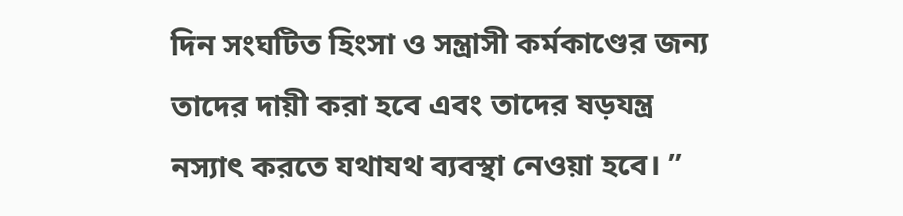দিন সংঘটিত হিংসা ও সন্ত্রাসী কর্মকাণ্ডের জন্য তাদের দায়ী করা হবে এবং তাদের ষড়যন্ত্র নস্যাৎ করতে যথাযথ ব্যবস্থা নেওয়া হবে। ”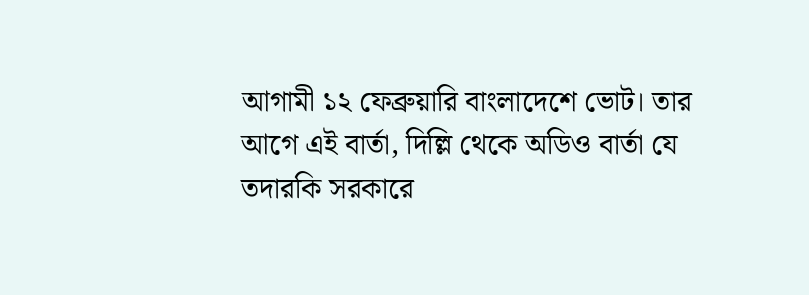আগামী ১২ ফেব্রুয়ারি বাংলাদেশে ভোট। তার আগে এই বার্তা, দিল্লি থেকে অডিও বার্তা যে তদারকি সরকারে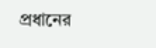প্রধানের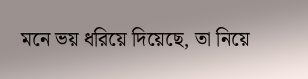মনে ভয় ধরিয়ে দিয়েছে, তা নিয়ে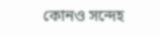কোনও সন্দেহ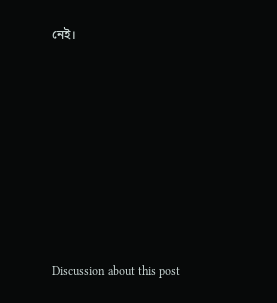নেই।












Discussion about this post